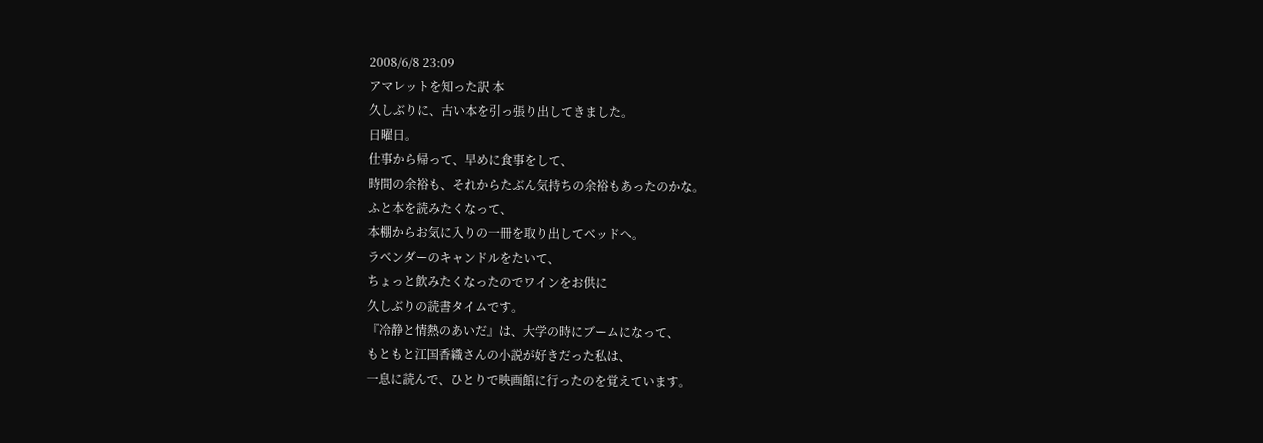2008/6/8 23:09
アマレットを知った訳 本
久しぶりに、古い本を引っ張り出してきました。
日曜日。
仕事から帰って、早めに食事をして、
時間の余裕も、それからたぶん気持ちの余裕もあったのかな。
ふと本を読みたくなって、
本棚からお気に入りの一冊を取り出してベッドへ。
ラベンダーのキャンドルをたいて、
ちょっと飲みたくなったのでワインをお供に
久しぶりの読書タイムです。
『冷静と情熱のあいだ』は、大学の時にブームになって、
もともと江国香織さんの小説が好きだった私は、
一息に読んで、ひとりで映画館に行ったのを覚えています。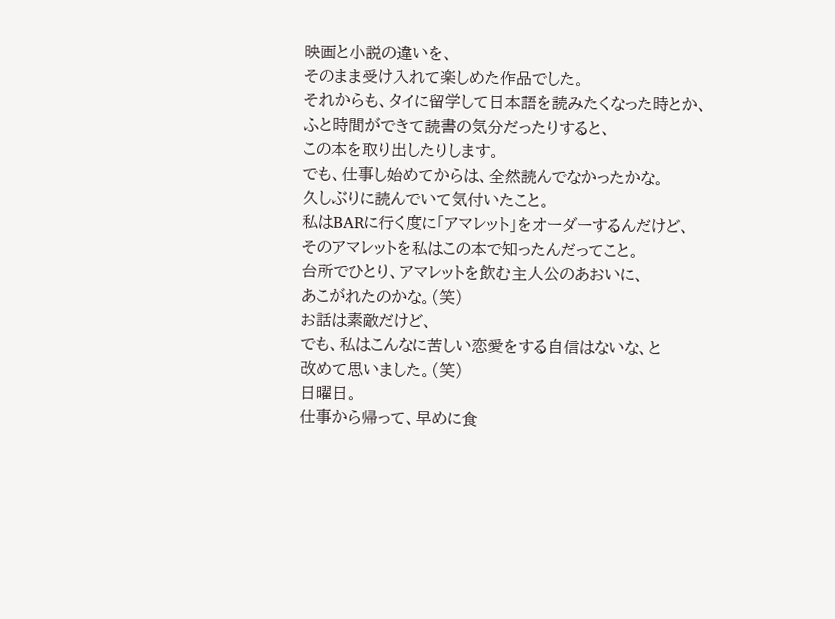映画と小説の違いを、
そのまま受け入れて楽しめた作品でした。
それからも、タイに留学して日本語を読みたくなった時とか、
ふと時間ができて読書の気分だったりすると、
この本を取り出したりします。
でも、仕事し始めてからは、全然読んでなかったかな。
久しぶりに読んでいて気付いたこと。
私はBARに行く度に「アマレット」をオーダーするんだけど、
そのアマレットを私はこの本で知ったんだってこと。
台所でひとり、アマレットを飲む主人公のあおいに、
あこがれたのかな。(笑)
お話は素敵だけど、
でも、私はこんなに苦しい恋愛をする自信はないな、と
改めて思いました。(笑)
日曜日。
仕事から帰って、早めに食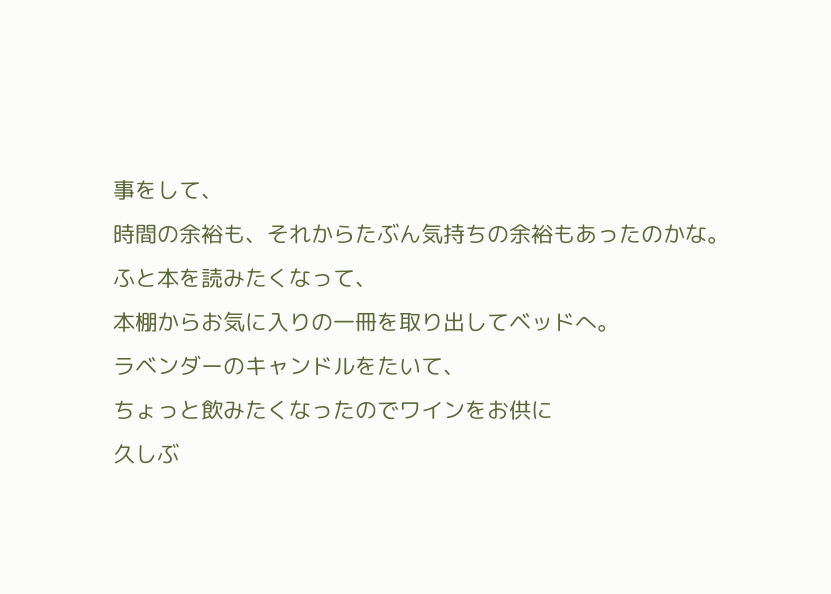事をして、
時間の余裕も、それからたぶん気持ちの余裕もあったのかな。
ふと本を読みたくなって、
本棚からお気に入りの一冊を取り出してベッドへ。
ラベンダーのキャンドルをたいて、
ちょっと飲みたくなったのでワインをお供に
久しぶ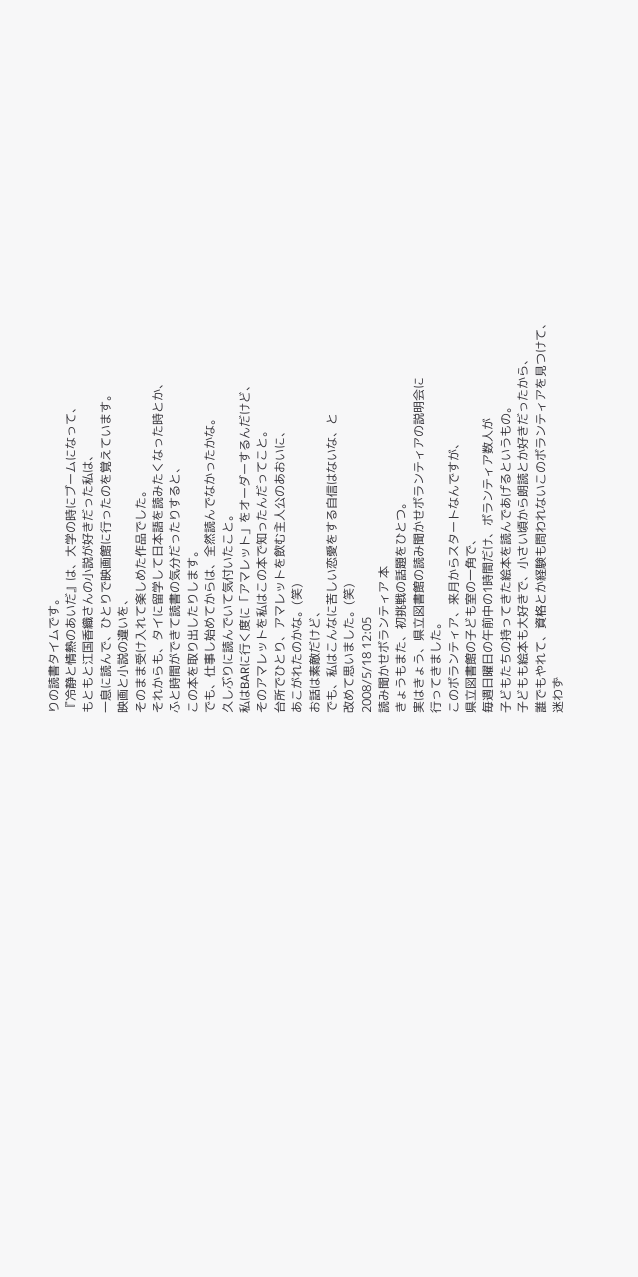りの読書タイムです。
『冷静と情熱のあいだ』は、大学の時にブームになって、
もともと江国香織さんの小説が好きだった私は、
一息に読んで、ひとりで映画館に行ったのを覚えています。
映画と小説の違いを、
そのまま受け入れて楽しめた作品でした。
それからも、タイに留学して日本語を読みたくなった時とか、
ふと時間ができて読書の気分だったりすると、
この本を取り出したりします。
でも、仕事し始めてからは、全然読んでなかったかな。
久しぶりに読んでいて気付いたこと。
私はBARに行く度に「アマレット」をオーダーするんだけど、
そのアマレットを私はこの本で知ったんだってこと。
台所でひとり、アマレットを飲む主人公のあおいに、
あこがれたのかな。(笑)
お話は素敵だけど、
でも、私はこんなに苦しい恋愛をする自信はないな、と
改めて思いました。(笑)
2008/5/18 12:05
読み聞かせボランティア 本
きょうもまた、初挑戦の話題をひとつ。
実はきょう、県立図書館の読み聞かせボランティアの説明会に
行ってきました。
このボランティア、来月からスタートなんですが、
県立図書館の子ども室の一角で、
毎週日曜日の午前中の1時間だけ、ボランティア数人が
子どもたちの持ってきた絵本を読んであげるというもの。
子どもも絵本も大好きで、小さい頃から朗読とか好きだったから、
誰でもやれて、資格とか経験も問われないこのボランティアを見つけて、
迷わず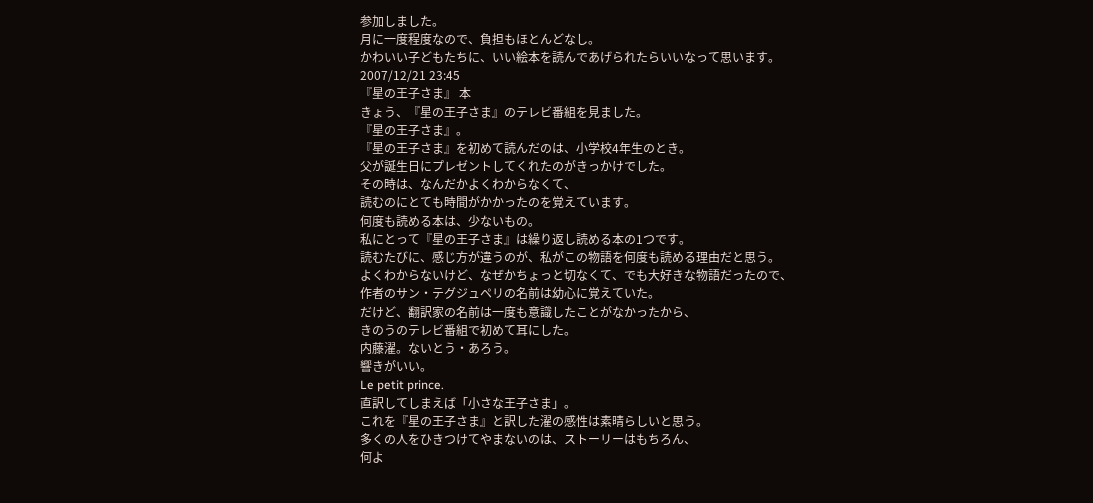参加しました。
月に一度程度なので、負担もほとんどなし。
かわいい子どもたちに、いい絵本を読んであげられたらいいなって思います。
2007/12/21 23:45
『星の王子さま』 本
きょう、『星の王子さま』のテレビ番組を見ました。
『星の王子さま』。
『星の王子さま』を初めて読んだのは、小学校4年生のとき。
父が誕生日にプレゼントしてくれたのがきっかけでした。
その時は、なんだかよくわからなくて、
読むのにとても時間がかかったのを覚えています。
何度も読める本は、少ないもの。
私にとって『星の王子さま』は繰り返し読める本の1つです。
読むたびに、感じ方が違うのが、私がこの物語を何度も読める理由だと思う。
よくわからないけど、なぜかちょっと切なくて、でも大好きな物語だったので、
作者のサン・テグジュペリの名前は幼心に覚えていた。
だけど、翻訳家の名前は一度も意識したことがなかったから、
きのうのテレビ番組で初めて耳にした。
内藤濯。ないとう・あろう。
響きがいい。
Le petit prince.
直訳してしまえば「小さな王子さま」。
これを『星の王子さま』と訳した濯の感性は素晴らしいと思う。
多くの人をひきつけてやまないのは、ストーリーはもちろん、
何よ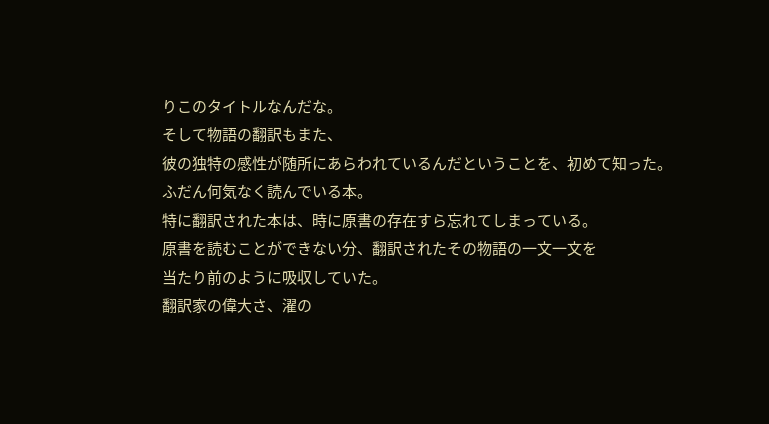りこのタイトルなんだな。
そして物語の翻訳もまた、
彼の独特の感性が随所にあらわれているんだということを、初めて知った。
ふだん何気なく読んでいる本。
特に翻訳された本は、時に原書の存在すら忘れてしまっている。
原書を読むことができない分、翻訳されたその物語の一文一文を
当たり前のように吸収していた。
翻訳家の偉大さ、濯の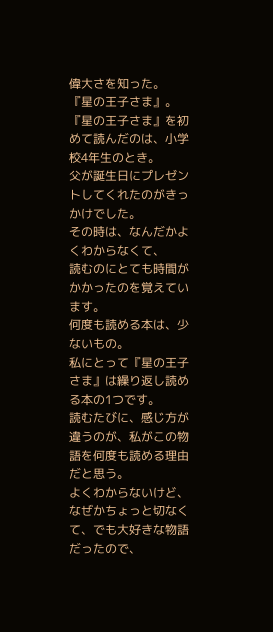偉大さを知った。
『星の王子さま』。
『星の王子さま』を初めて読んだのは、小学校4年生のとき。
父が誕生日にプレゼントしてくれたのがきっかけでした。
その時は、なんだかよくわからなくて、
読むのにとても時間がかかったのを覚えています。
何度も読める本は、少ないもの。
私にとって『星の王子さま』は繰り返し読める本の1つです。
読むたびに、感じ方が違うのが、私がこの物語を何度も読める理由だと思う。
よくわからないけど、なぜかちょっと切なくて、でも大好きな物語だったので、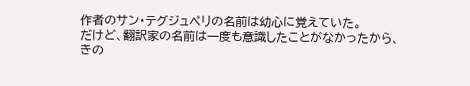作者のサン・テグジュペリの名前は幼心に覚えていた。
だけど、翻訳家の名前は一度も意識したことがなかったから、
きの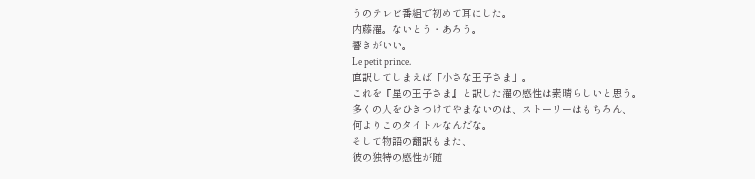うのテレビ番組で初めて耳にした。
内藤濯。ないとう・あろう。
響きがいい。
Le petit prince.
直訳してしまえば「小さな王子さま」。
これを『星の王子さま』と訳した濯の感性は素晴らしいと思う。
多くの人をひきつけてやまないのは、ストーリーはもちろん、
何よりこのタイトルなんだな。
そして物語の翻訳もまた、
彼の独特の感性が随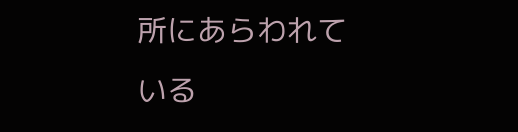所にあらわれている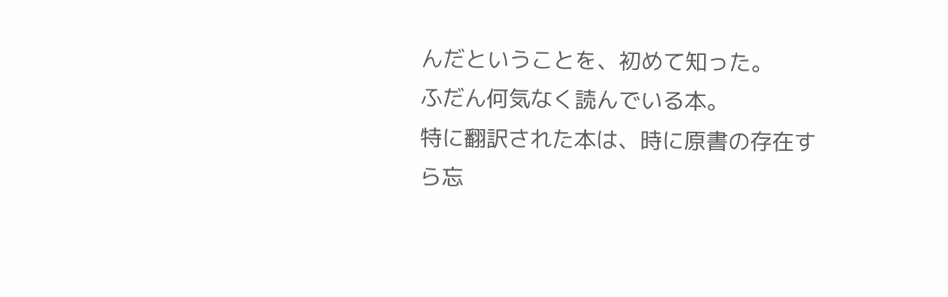んだということを、初めて知った。
ふだん何気なく読んでいる本。
特に翻訳された本は、時に原書の存在すら忘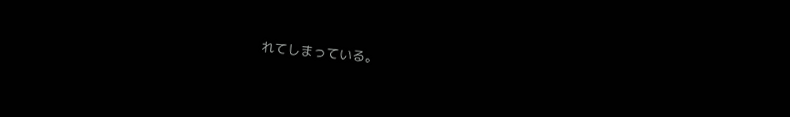れてしまっている。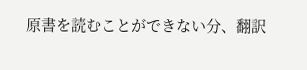原書を読むことができない分、翻訳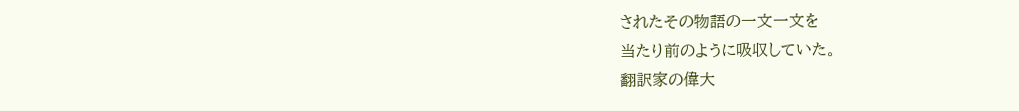されたその物語の一文一文を
当たり前のように吸収していた。
翻訳家の偉大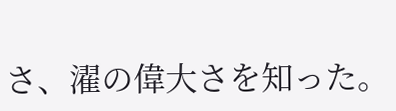さ、濯の偉大さを知った。